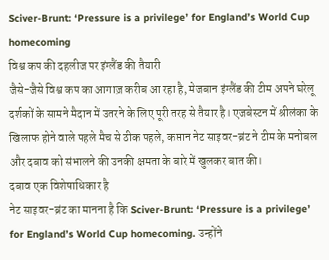Sciver-Brunt: ‘Pressure is a privilege’ for England’s World Cup homecoming
विश्व कप की दहलीज पर इंग्लैंड की तैयारी
जैसे-जैसे विश्व कप का आगाज़ करीब आ रहा है, मेजबान इंग्लैंड की टीम अपने घरेलू दर्शकों के सामने मैदान में उतरने के लिए पूरी तरह से तैयार है। एजबेस्टन में श्रीलंका के खिलाफ होने वाले पहले मैच से ठीक पहले, कप्तान नेट साइवर-ब्रंट ने टीम के मनोबल और दबाव को संभालने की उनकी क्षमता के बारे में खुलकर बात की।
दबाव एक विशेषाधिकार है
नेट साइवर-ब्रंट का मानना है कि Sciver-Brunt: ‘Pressure is a privilege’ for England’s World Cup homecoming. उन्होंने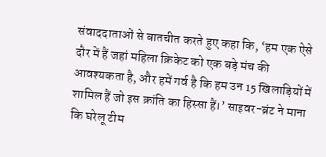संवाददाताओं से बातचीत करते हुए कहा कि, ‘हम एक ऐसे दौर में हैं जहां महिला क्रिकेट को एक बड़े मंच की आवश्यकता है, और हमें गर्व है कि हम उन 15 खिलाड़ियों में शामिल हैं जो इस क्रांति का हिस्सा हैं।’ साइवर-ब्रंट ने माना कि घरेलू टीम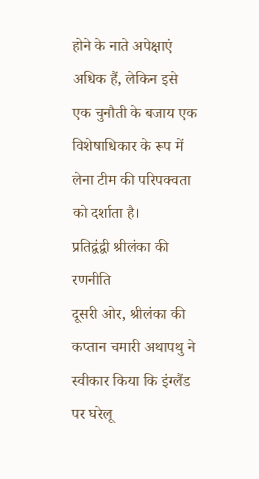होने के नाते अपेक्षाएं अधिक हैं, लेकिन इसे एक चुनौती के बजाय एक विशेषाधिकार के रूप में लेना टीम की परिपक्वता को दर्शाता है।
प्रतिद्वंद्वी श्रीलंका की रणनीति
दूसरी ओर, श्रीलंका की कप्तान चमारी अथापथु ने स्वीकार किया कि इंग्लैंड पर घरेलू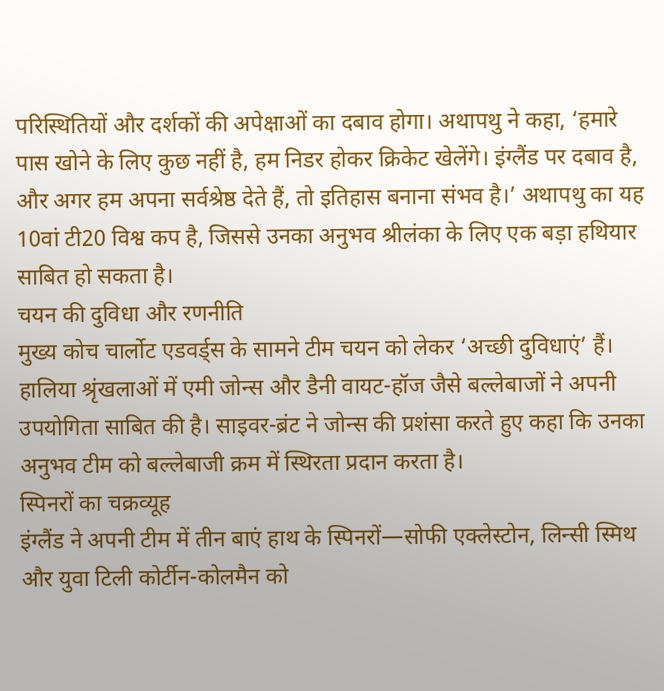परिस्थितियों और दर्शकों की अपेक्षाओं का दबाव होगा। अथापथु ने कहा, ‘हमारे पास खोने के लिए कुछ नहीं है, हम निडर होकर क्रिकेट खेलेंगे। इंग्लैंड पर दबाव है, और अगर हम अपना सर्वश्रेष्ठ देते हैं, तो इतिहास बनाना संभव है।’ अथापथु का यह 10वां टी20 विश्व कप है, जिससे उनका अनुभव श्रीलंका के लिए एक बड़ा हथियार साबित हो सकता है।
चयन की दुविधा और रणनीति
मुख्य कोच चार्लोट एडवर्ड्स के सामने टीम चयन को लेकर ‘अच्छी दुविधाएं’ हैं। हालिया श्रृंखलाओं में एमी जोन्स और डैनी वायट-हॉज जैसे बल्लेबाजों ने अपनी उपयोगिता साबित की है। साइवर-ब्रंट ने जोन्स की प्रशंसा करते हुए कहा कि उनका अनुभव टीम को बल्लेबाजी क्रम में स्थिरता प्रदान करता है।
स्पिनरों का चक्रव्यूह
इंग्लैंड ने अपनी टीम में तीन बाएं हाथ के स्पिनरों—सोफी एक्लेस्टोन, लिन्सी स्मिथ और युवा टिली कोर्टीन-कोलमैन को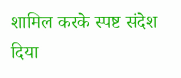शामिल करके स्पष्ट संदेश दिया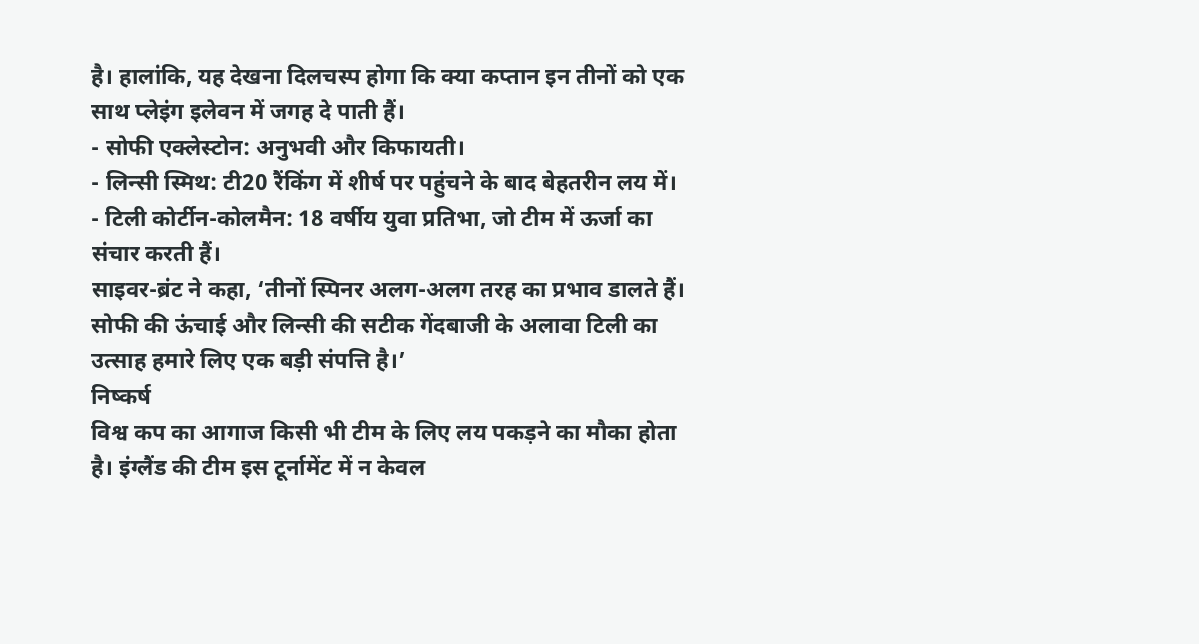है। हालांकि, यह देखना दिलचस्प होगा कि क्या कप्तान इन तीनों को एक साथ प्लेइंग इलेवन में जगह दे पाती हैं।
- सोफी एक्लेस्टोन: अनुभवी और किफायती।
- लिन्सी स्मिथ: टी20 रैंकिंग में शीर्ष पर पहुंचने के बाद बेहतरीन लय में।
- टिली कोर्टीन-कोलमैन: 18 वर्षीय युवा प्रतिभा, जो टीम में ऊर्जा का संचार करती हैं।
साइवर-ब्रंट ने कहा, ‘तीनों स्पिनर अलग-अलग तरह का प्रभाव डालते हैं। सोफी की ऊंचाई और लिन्सी की सटीक गेंदबाजी के अलावा टिली का उत्साह हमारे लिए एक बड़ी संपत्ति है।’
निष्कर्ष
विश्व कप का आगाज किसी भी टीम के लिए लय पकड़ने का मौका होता है। इंग्लैंड की टीम इस टूर्नामेंट में न केवल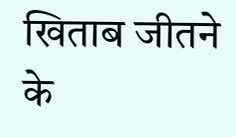खिताब जीतने के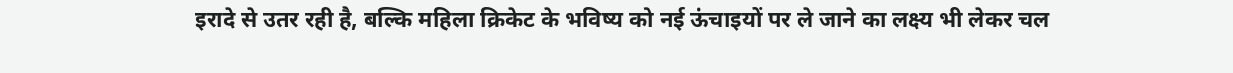इरादे से उतर रही है, बल्कि महिला क्रिकेट के भविष्य को नई ऊंचाइयों पर ले जाने का लक्ष्य भी लेकर चल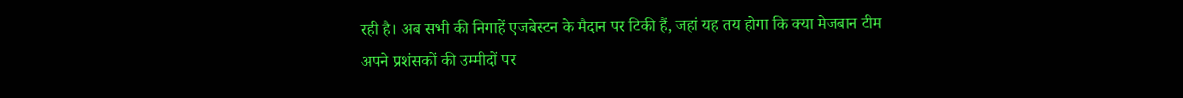रही है। अब सभी की निगाहें एजबेस्टन के मैदान पर टिकी हैं, जहां यह तय होगा कि क्या मेजबान टीम अपने प्रशंसकों की उम्मीदों पर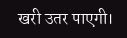खरी उतर पाएगी।